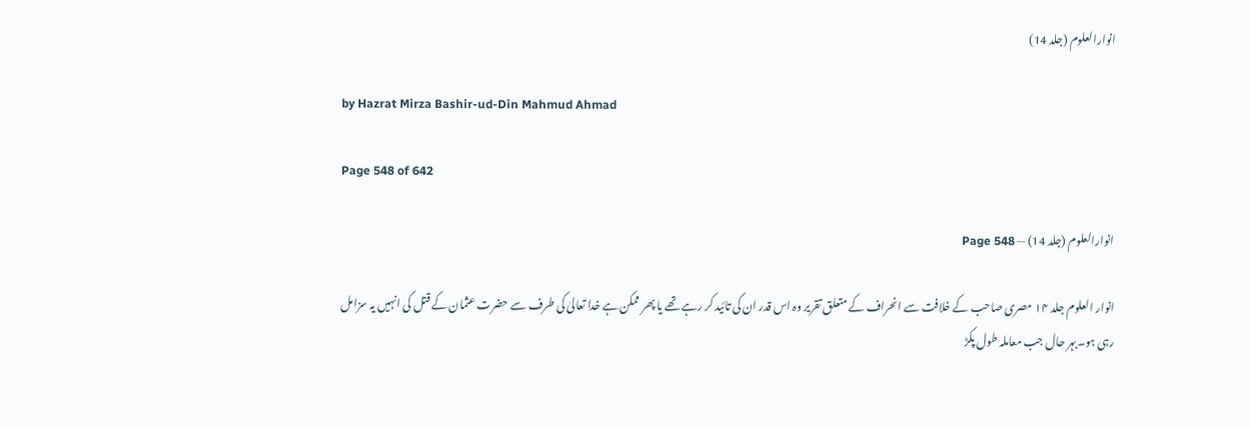انوارالعلوم (جلد 14)

by Hazrat Mirza Bashir-ud-Din Mahmud Ahmad

Page 548 of 642

انوارالعلوم (جلد 14) — Page 548

انوار العلوم جلد ۱۴ مصری صاحب کے خلافت سے انحراف کے متعلق تقریر وہ اس قدر ان کی تائید کر رہے تھے یا پھر ممکن ہے خدا تعالیٰ کی طرف سے حضرت عثمان کے قتل کی انہیں یہ سزامل رہی ہو۔بہر حال جب معاملہ طول پکڑ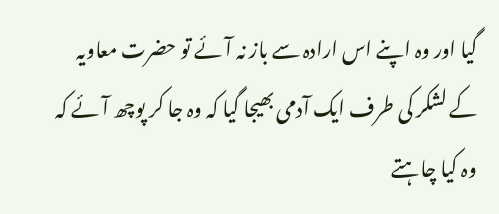گیا اور وہ اپنے اس ارادہ سے باز نہ آئے تو حضرت معاویہ کے لشکر کی طرف ایک آدمی بھیجا گیا کہ وہ جا کر پوچھ آئے کہ وہ کیا چاہتے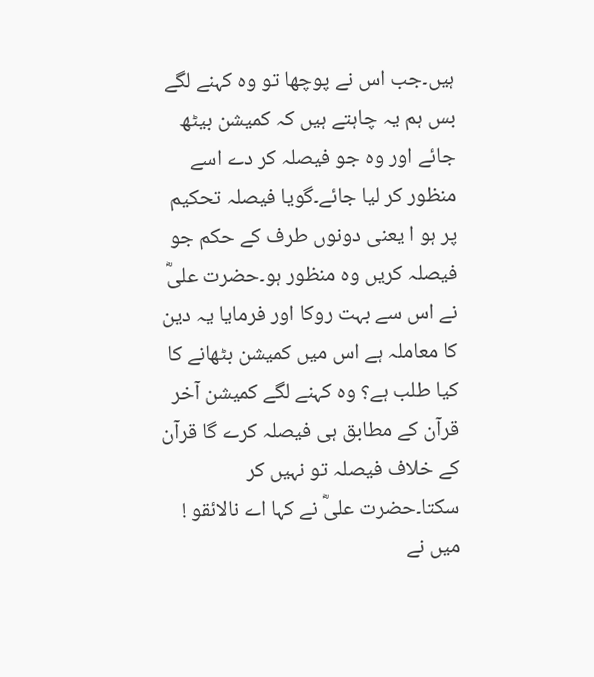ہیں۔جب اس نے پوچھا تو وہ کہنے لگے بس ہم یہ چاہتے ہیں کہ کمیشن بیٹھ جائے اور وہ جو فیصلہ کر دے اسے منظور کر لیا جائے۔گویا فیصلہ تحکیم پر ہو ا یعنی دونوں طرف کے حکم جو فیصلہ کریں وہ منظور ہو۔حضرت علیؓ نے اس سے بہت روکا اور فرمایا یہ دین کا معاملہ ہے اس میں کمیشن بٹھانے کا کیا طلب ہے؟ وہ کہنے لگے کمیشن آخر قرآن کے مطابق ہی فیصلہ کرے گا قرآن کے خلاف فیصلہ تو نہیں کر سکتا۔حضرت علیؓ نے کہا اے نالائقو ! میں نے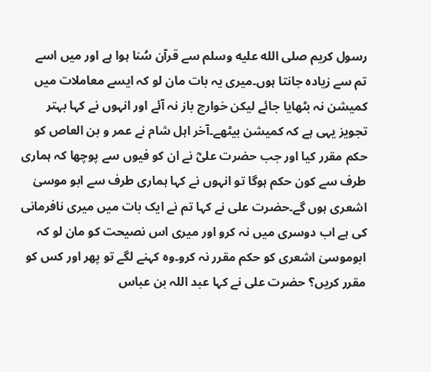رسول کریم صلى الله عليه وسلم سے قرآن سُنا ہوا ہے اور میں اسے تم سے زیادہ جانتا ہوں۔میری یہ بات مان لو کہ ایسے معاملات میں کمیشن نہ بٹھایا جائے لیکن خوارج باز نہ آئے اور انہوں نے کہا بہتر تجویز یہی ہے کہ کمیشن بیٹھے۔آخر اہل شام نے عمر و بن العاص کو حکم مقرر کیا اور جب حضرت علیؓ نے ان کو فیوں سے پوچھا کہ ہماری طرف سے کون حکم ہوگا تو انہوں نے کہا ہماری طرف سے ابو موسیٰ اشعری ہوں گے۔حضرت علی نے کہا تم نے ایک بات میں میری نافرمانی کی ہے اب دوسری میں نہ کرو اور میری اس نصیحت کو مان لو کہ ابوموسیٰ اشعری کو حکم مقرر نہ کرو۔وہ کہنے لگے تو پھر اور کس کو مقرر کریں؟ حضرت علی نے کہا عبد اللہ بن عباس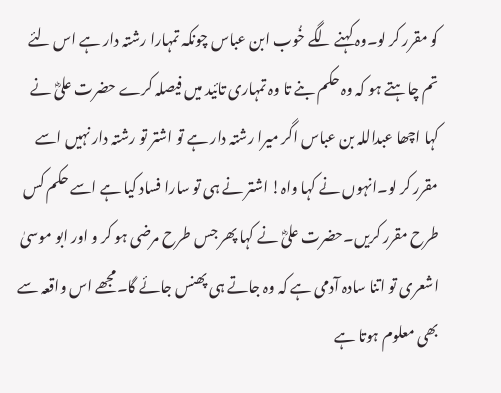کو مقرر کر لو۔وہ کہنے لگے خُوب ابن عباس چونکہ تمہارا رشتہ دار ہے اس لئے تم چاہتے ہو کہ وہ حکم بنے تا وہ تمہاری تائید میں فیصلہ کرے حضرت علیؓ نے کہا اچھا عبداللہ بن عباس اگر میرا رشتہ دار ہے تو اشتر تو رشتہ دار نہیں اسے مقرر کر لو۔انہوں نے کہا واہ! اشتر نے ہی تو سارا فساد کیا ہے اسے حکم کس طرح مقرر کریں۔حضرت علیؓ نے کہا پھر جس طرح مرضی ہو کر و اور ابو موسیٰ اشعری تو اتنا سادہ آدمی ہے کہ وہ جاتے ہی پھنس جائے گا۔مجھے اس واقعہ سے بھی معلوم ہوتا ہے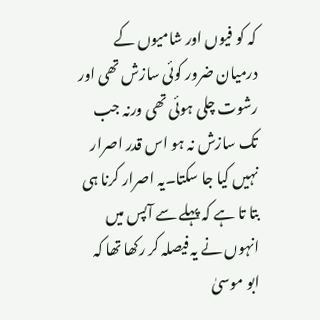کہ کو فیوں اور شامیوں کے درمیان ضرور کوئی سازش تھی اور رشوت چلی ہوئی تھی ورنہ جب تک سازش نہ ہو اس قدر اصرار نہیں کیا جا سکتا۔یہ اصرار کرنا ہی بتا تا ہے کہ پہلے سے آپس میں انہوں نے یہ فیصلہ کر رکھا تھا کہ ابو موسیٰ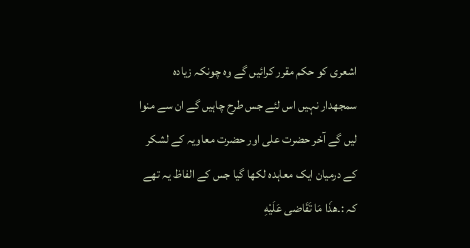اشعری کو حکم مقرر کرائیں گے وہ چونکہ زیادہ سمجھدار نہیں اس لئے جس طرح چاہیں گے ان سے منوا لیں گے آخر حضرت علی اور حضرت معاویہ کے لشکر کے درمیان ایک معاہدہ لکھا گیا جس کے الفاظ یہ تھے کہ :۔هذَا مَا تَقَاضى عَلَيْهِ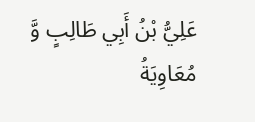عَلِيُّ بْنُ أَبِي طَالِبٍ وَّ مُعَاوِيَةُ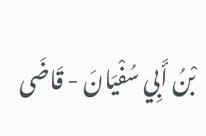بْنُ أَبِي سُفْيَانَ - قَاضَى